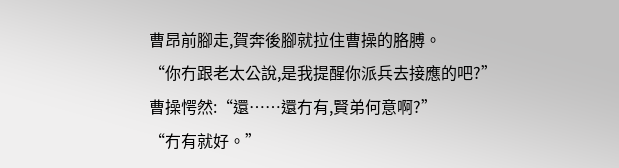曹昂前腳走,賀奔後腳就拉住曹操的胳膊。
“你冇跟老太公說,是我提醒你派兵去接應的吧?”
曹操愕然:“還……還冇有,賢弟何意啊?”
“冇有就好。”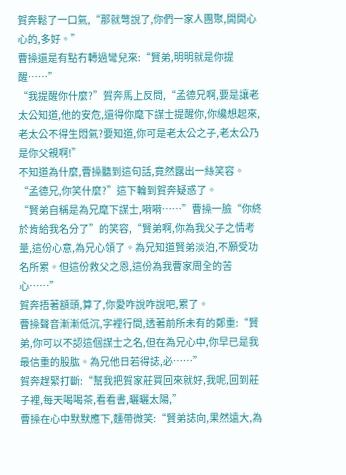賀奔鬆了一口氣,“那就彆說了,你們一家人團聚,開開心心的,多好。”
曹操還是有點冇轉過彎兒來:“賢弟,明明就是你提醒……”
“我提醒你什麼?”賀奔馬上反問,“孟德兄啊,要是讓老太公知道,他的安危,還得你麾下謀士提醒你,你纔想起來,老太公不得生悶氣?要知道,你可是老太公之子,老太公乃是你父親啊!”
不知道為什麼,曹操聽到這句話,竟然露出一絲笑容。
“孟德兄,你笑什麼?”這下輪到賀奔疑惑了。
“賢弟自稱是為兄麾下謀士,嗬嗬……”曹操一臉“你終於肯給我名分了”的笑容,“賢弟啊,你為我父子之情考量,這份心意,為兄心領了。為兄知道賢弟淡泊,不願受功名所累。但這份救父之恩,這份為我曹家周全的苦心……”
賀奔捂著額頭,算了,你愛咋說咋說吧,累了。
曹操聲音漸漸低沉,字裡行間,透著前所未有的鄭重:“賢弟,你可以不認這個謀士之名,但在為兄心中,你早已是我最信重的股肱。為兄他日若得誌,必……”
賀奔趕緊打斷:“幫我把賀家莊買回來就好,我呢,回到莊子裡,每天喝喝茶,看看書,曬曬太陽,”
曹操在心中默默應下,麵帶微笑:“賢弟誌向,果然遠大,為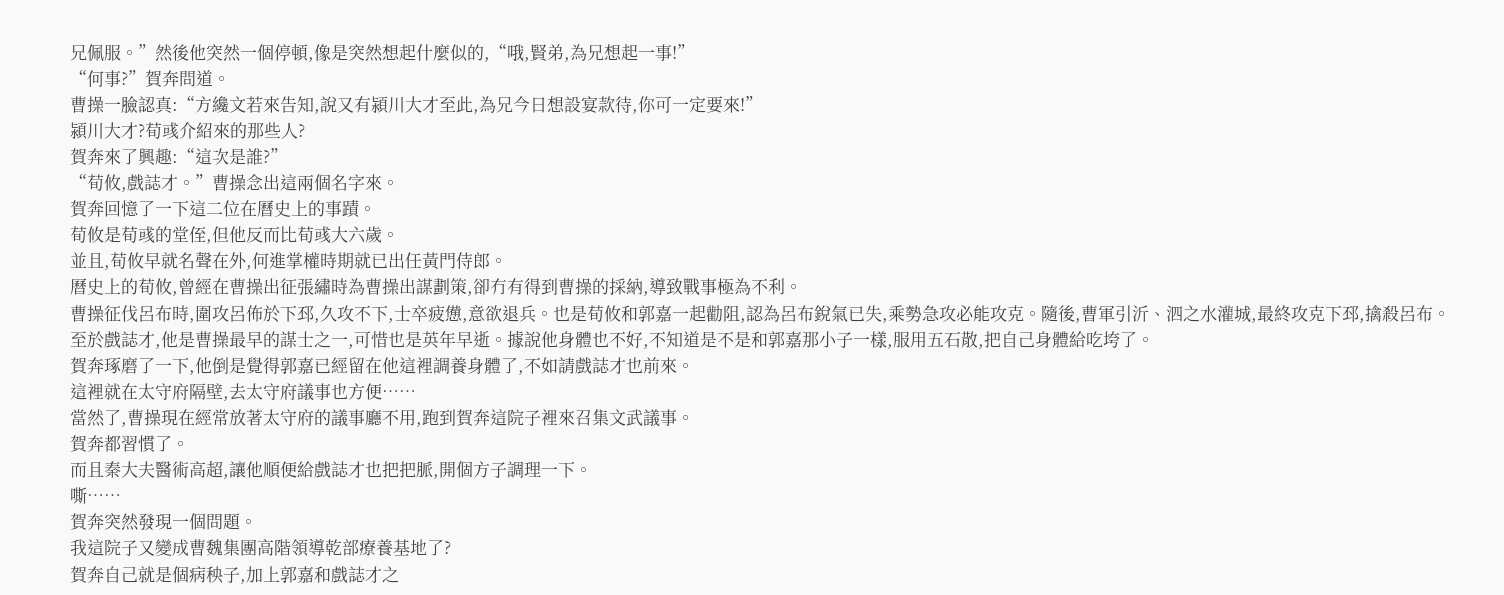兄佩服。”然後他突然一個停頓,像是突然想起什麼似的,“哦,賢弟,為兄想起一事!”
“何事?”賀奔問道。
曹操一臉認真:“方纔文若來告知,說又有潁川大才至此,為兄今日想設宴款待,你可一定要來!”
潁川大才?荀彧介紹來的那些人?
賀奔來了興趣:“這次是誰?”
“荀攸,戲誌才。”曹操念出這兩個名字來。
賀奔回憶了一下這二位在曆史上的事蹟。
荀攸是荀彧的堂侄,但他反而比荀彧大六歲。
並且,荀攸早就名聲在外,何進掌權時期就已出任黃門侍郎。
曆史上的荀攸,曾經在曹操出征張繡時為曹操出謀劃策,卻冇有得到曹操的採納,導致戰事極為不利。
曹操征伐呂布時,圍攻呂佈於下邳,久攻不下,士卒疲憊,意欲退兵。也是荀攸和郭嘉一起勸阻,認為呂布銳氣已失,乘勢急攻必能攻克。隨後,曹軍引沂、泗之水灌城,最終攻克下邳,擒殺呂布。
至於戲誌才,他是曹操最早的謀士之一,可惜也是英年早逝。據說他身體也不好,不知道是不是和郭嘉那小子一樣,服用五石散,把自己身體給吃垮了。
賀奔琢磨了一下,他倒是覺得郭嘉已經留在他這裡調養身體了,不如請戲誌才也前來。
這裡就在太守府隔壁,去太守府議事也方便……
當然了,曹操現在經常放著太守府的議事廳不用,跑到賀奔這院子裡來召集文武議事。
賀奔都習慣了。
而且秦大夫醫術高超,讓他順便給戲誌才也把把脈,開個方子調理一下。
嘶……
賀奔突然發現一個問題。
我這院子又變成曹魏集團高階領導乾部療養基地了?
賀奔自己就是個病秧子,加上郭嘉和戲誌才之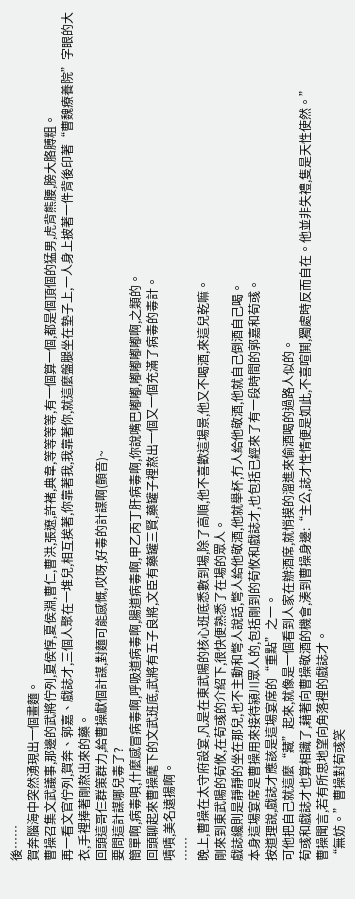後……
賀奔腦海中突然湧現出一個畫麵。
曹操召集文武議事,那邊的武將佇列,夏侯惇,夏侯淵,曹仁,曹洪,張遼,許褚,典韋,等等等等,有一個算一個,都是個頂個的猛男,虎背熊腰,膀大胳膊粗。
再一看文官佇列,賀奔、郭嘉、戲誌才,三個人聚在一堆兒,相互挨著,你靠著我,我靠著你,就這麼盤腿坐在墊子上,一人身上披著一件背後印著“曹魏療養院”字眼的大衣,手裡捧著剛熬出來的藥。
回頭這哥仨群策群力,給曹操獻個計謀,對麵可能感慨,哎呀,好毒的計謀啊(顫音)~
要問這計謀哪兒毒了?
簡單啊,病毒唄,什麼感冒病毒啊,呼吸道病毒啊,腸道病毒啊,甲乙丙丁肝病毒啊,你說嘴巴嘟嘟,嘟嘟嘟嘟啊,之類的。
回頭聊起來曹操麾下的文武班底,武將有五子良將,文臣有藥罐三賢,藥罐子裡熬出一個又一個充滿了病毒的毒計。
嘖嘖,美名遠揚啊。
……
晚上,曹操在太守府設宴,凡是在東武陽的核心班底悉數到場,除了高順,他不喜歡這場景,他又不喝酒,來這兒乾嘛。
剛來到東武陽的荀攸,在荀彧的介紹下,很快便熟悉了在場的眾人。
戲誌纔則是靜靜的坐在那兒,也不主動和彆人說話,彆人給他敬酒,他就舉杯,冇人給他敬酒,他就自己倒酒自己喝。
本身這場宴席是曹操用來接待潁川眾人的,包括剛到的荀攸和戲誌才,也包括已經來了有一段時間的郭嘉和荀彧。
按道理說,戲誌才應該是這場宴席的“重點”之一。
可他把自己就這麼“藏”起來,就像是一個看到人家在辦酒席,就悄摸的溜進來偷酒喝的過路人似的。
荀彧和戲誌才也算相識了,藉著向曹操敬酒的機會,湊到曹操身邊:“主公,誌才性情便是如此,不喜喧鬨,獨處時反而自在。他並非失禮,隻是天性使然。”
曹操聞言,若有所思地望向角落裡的戲誌才。
“無妨。”曹操對荀彧笑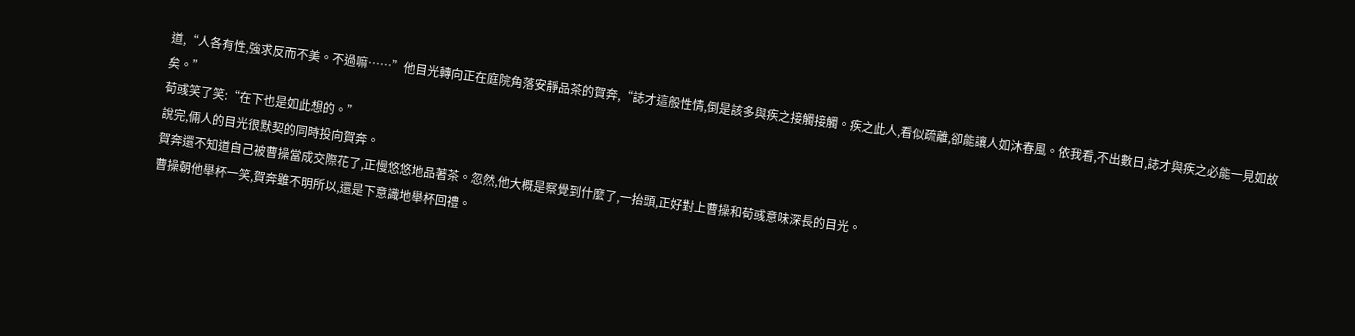道,“人各有性,強求反而不美。不過嘛……”他目光轉向正在庭院角落安靜品茶的賀奔,“誌才這般性情,倒是該多與疾之接觸接觸。疾之此人,看似疏離,卻能讓人如沐春風。依我看,不出數日,誌才與疾之必能一見如故矣。”
荀彧笑了笑:“在下也是如此想的。”
說完,倆人的目光很默契的同時投向賀奔。
賀奔還不知道自己被曹操當成交際花了,正慢悠悠地品著茶。忽然,他大概是察覺到什麼了,一抬頭,正好對上曹操和荀彧意味深長的目光。
曹操朝他舉杯一笑,賀奔雖不明所以,還是下意識地舉杯回禮。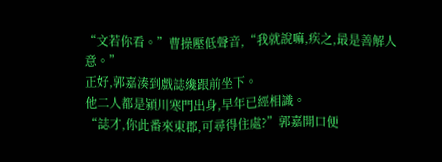“文若你看。”曹操壓低聲音,“我就說嘛,疾之,最是善解人意。”
正好,郭嘉湊到戲誌纔跟前坐下。
他二人都是潁川寒門出身,早年已經相識。
“誌才,你此番來東郡,可尋得住處?”郭嘉開口便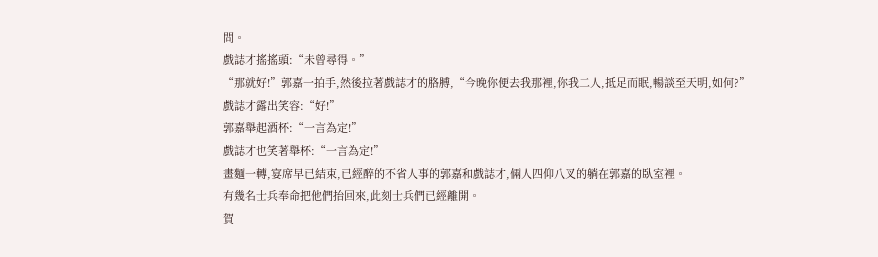問。
戲誌才搖搖頭:“未曾尋得。”
“那就好!”郭嘉一拍手,然後拉著戲誌才的胳膊,“今晚你便去我那裡,你我二人,抵足而眠,暢談至天明,如何?”
戲誌才露出笑容:“好!”
郭嘉舉起酒杯:“一言為定!”
戲誌才也笑著舉杯:“一言為定!”
畫麵一轉,宴席早已結束,已經醉的不省人事的郭嘉和戲誌才,倆人四仰八叉的躺在郭嘉的臥室裡。
有幾名士兵奉命把他們抬回來,此刻士兵們已經離開。
賀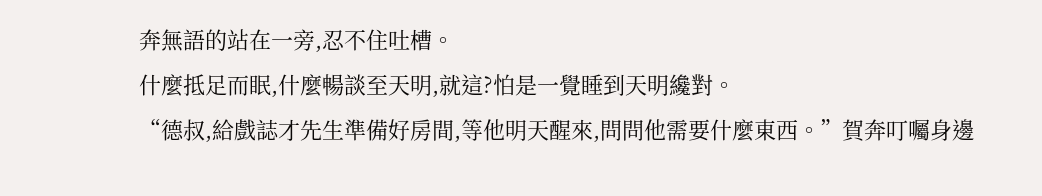奔無語的站在一旁,忍不住吐槽。
什麼抵足而眠,什麼暢談至天明,就這?怕是一覺睡到天明纔對。
“德叔,給戲誌才先生準備好房間,等他明天醒來,問問他需要什麼東西。”賀奔叮囑身邊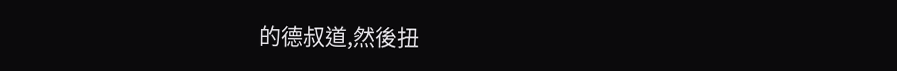的德叔道,然後扭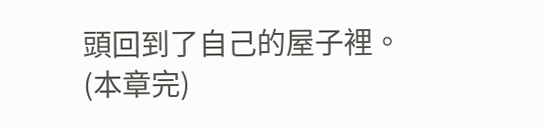頭回到了自己的屋子裡。
(本章完)